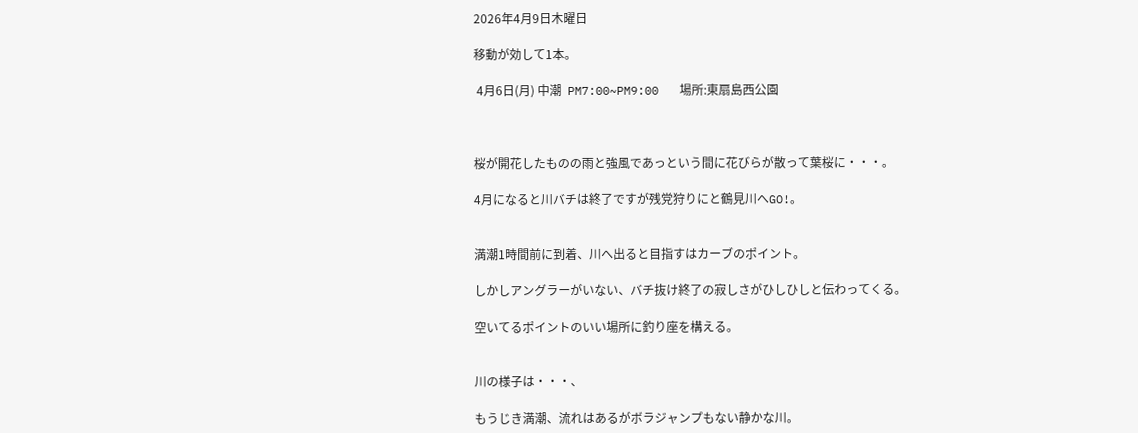2026年4月9日木曜日

移動が効して1本。

 4月6日(月) 中潮  PM7:00~PM9:00   場所:東扇島西公園



桜が開花したものの雨と強風であっという間に花びらが散って葉桜に・・・。

4月になると川バチは終了ですが残党狩りにと鶴見川へGO!。


満潮1時間前に到着、川へ出ると目指すはカーブのポイント。

しかしアングラーがいない、バチ抜け終了の寂しさがひしひしと伝わってくる。

空いてるポイントのいい場所に釣り座を構える。


川の様子は・・・、

もうじき満潮、流れはあるがボラジャンプもない静かな川。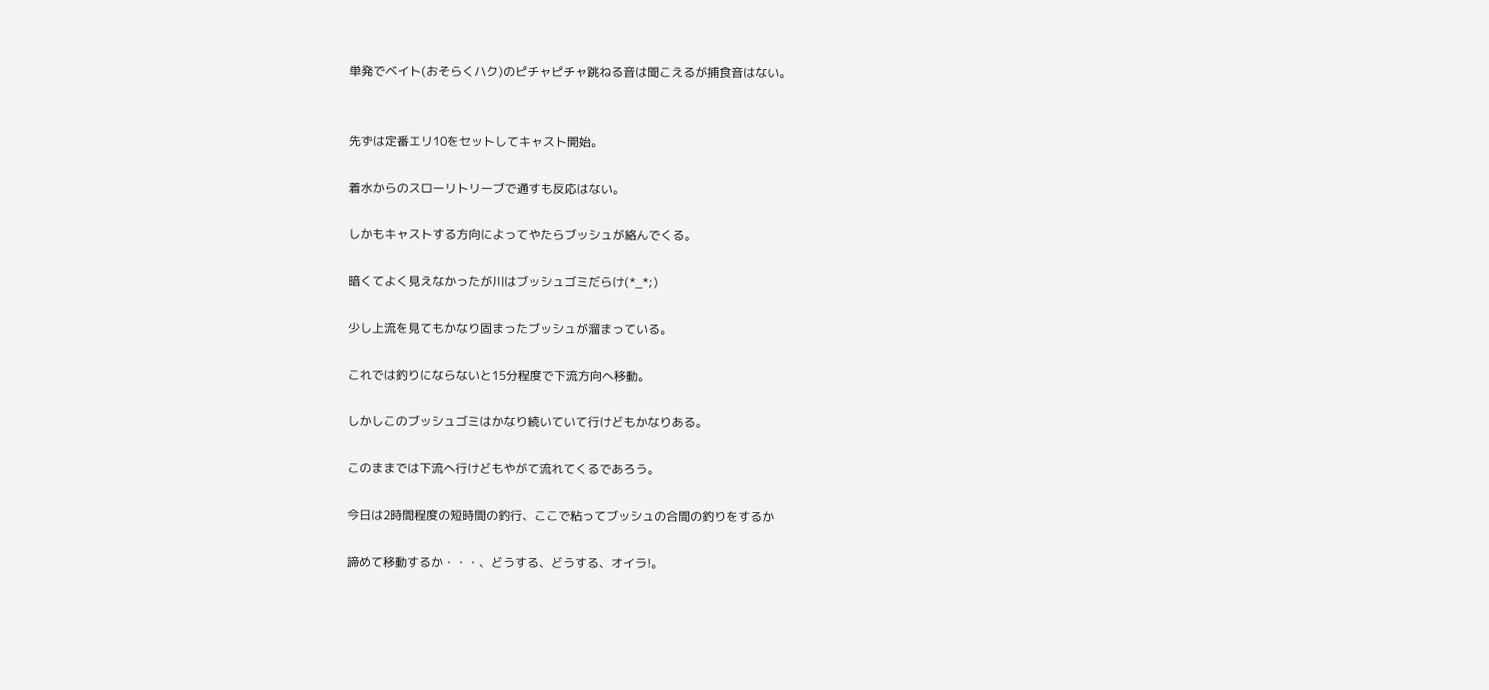単発でベイト(おそらくハク)のピチャピチャ跳ねる音は聞こえるが捕食音はない。


先ずは定番エリ10をセットしてキャスト開始。

着水からのスローリトリーブで通すも反応はない。

しかもキャストする方向によってやたらブッシュが絡んでくる。

暗くてよく見えなかったが川はブッシュゴミだらけ(*_*;)

少し上流を見てもかなり固まったブッシュが溜まっている。

これでは釣りにならないと15分程度で下流方向へ移動。

しかしこのブッシュゴミはかなり続いていて行けどもかなりある。

このままでは下流へ行けどもやがて流れてくるであろう。

今日は2時間程度の短時間の釣行、ここで粘ってブッシュの合間の釣りをするか

諦めて移動するか・・・、どうする、どうする、オイラ!。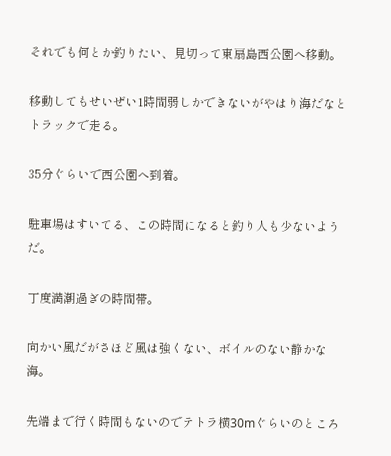それでも何とか釣りたい、見切って東扇島西公園へ移動。

移動してもせいぜい1時間弱しかできないがやはり海だなとトラックで走る。

35分ぐらいで西公園へ到着。

駐車場はすいてる、この時間になると釣り人も少ないようだ。

丁度満潮過ぎの時間帯。

向かい風だがさほど風は強くない、ボイルのない静かな海。

先端まで行く時間もないのでテトラ横30mぐらいのところ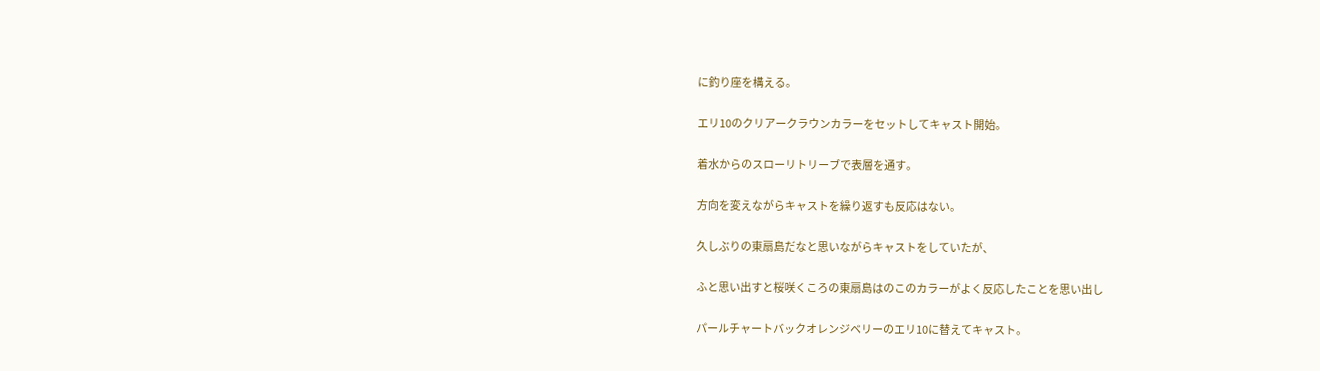に釣り座を構える。

エリ10のクリアークラウンカラーをセットしてキャスト開始。

着水からのスローリトリーブで表層を通す。

方向を変えながらキャストを繰り返すも反応はない。

久しぶりの東扇島だなと思いながらキャストをしていたが、

ふと思い出すと桜咲くころの東扇島はのこのカラーがよく反応したことを思い出し

パールチャートバックオレンジベリーのエリ10に替えてキャスト。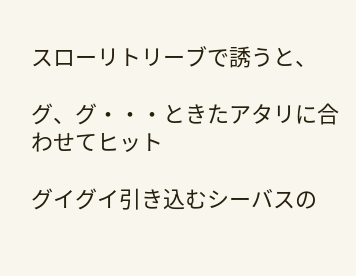スローリトリーブで誘うと、

グ、グ・・・ときたアタリに合わせてヒット

グイグイ引き込むシーバスの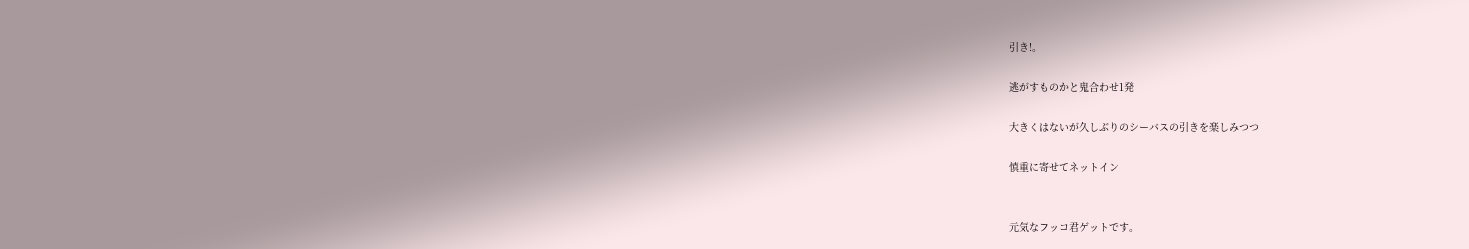引き!。

逃がすものかと鬼合わせ1発

大きくはないが久しぶりのシーバスの引きを楽しみつつ

慎重に寄せてネットイン


元気なフッコ君ゲットです。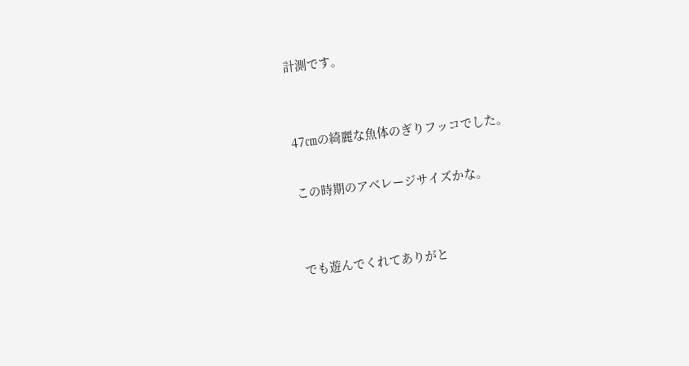計測です。


47㎝の綺麗な魚体のぎりフッコでした。

この時期のアベレージサイズかな。


でも遊んでくれてありがと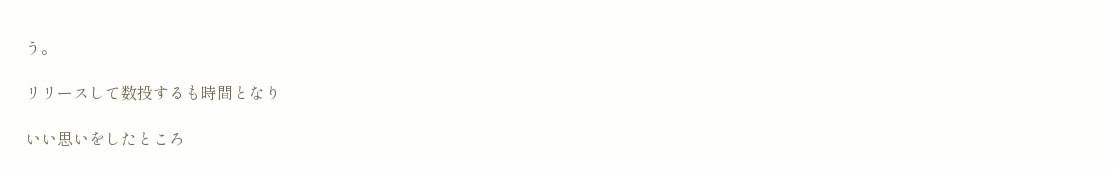う。

リリースして数投するも時間となり

いい思いをしたところ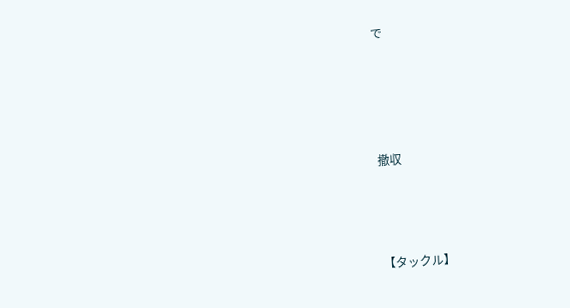で




撤収



【タックル】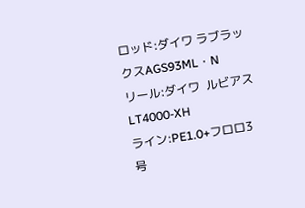ロッド:ダイワ ラブラックスAGS93ML・N
リール:ダイワ  ルビアスLT4000-XH
ライン:PE1.0+フロロ3号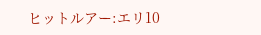ヒットルアー:エリ10